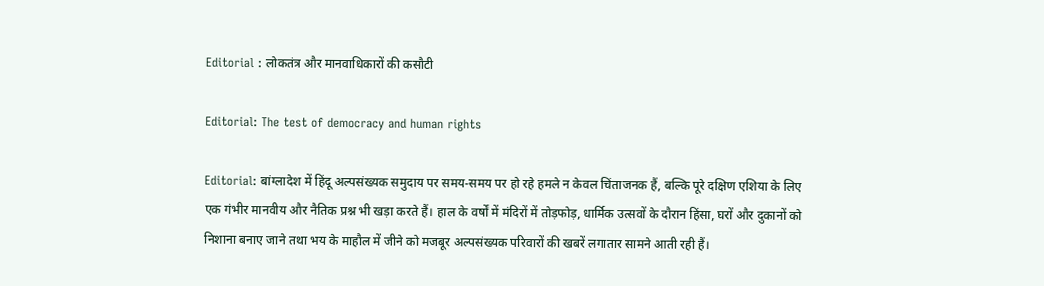Editorial : लोकतंत्र और मानवाधिकारों की कसौटी

Editorial: The test of democracy and human rights

Editorial: बांग्लादेश में हिंदू अल्पसंख्यक समुदाय पर समय-समय पर हो रहे हमले न केवल चिंताजनक हैं, बल्कि पूरे दक्षिण एशिया के लिए एक गंभीर मानवीय और नैतिक प्रश्न भी खड़ा करते हैं। हाल के वर्षों में मंदिरों में तोड़फोड़, धार्मिक उत्सवों के दौरान हिंसा, घरों और दुकानों को निशाना बनाए जाने तथा भय के माहौल में जीने को मजबूर अल्पसंख्यक परिवारों की खबरें लगातार सामने आती रही हैं।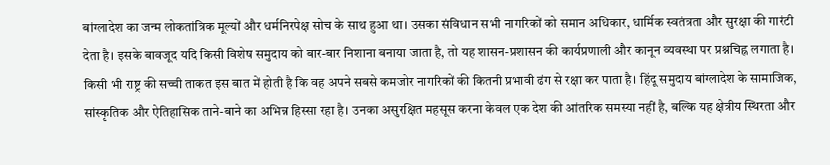बांग्लादेश का जन्म लोकतांत्रिक मूल्यों और धर्मनिरपेक्ष सोच के साथ हुआ था। उसका संविधान सभी नागरिकों को समान अधिकार, धार्मिक स्वतंत्रता और सुरक्षा की गारंटी देता है। इसके बावजूद यदि किसी विशेष समुदाय को बार-बार निशाना बनाया जाता है, तो यह शासन-प्रशासन की कार्यप्रणाली और कानून व्यवस्था पर प्रश्नचिह्न लगाता है। किसी भी राष्ट्र की सच्ची ताकत इस बात में होती है कि वह अपने सबसे कमजोर नागरिकों की कितनी प्रभावी ढंग से रक्षा कर पाता है। हिंदू समुदाय बांग्लादेश के सामाजिक, सांस्कृतिक और ऐतिहासिक ताने-बाने का अभिन्न हिस्सा रहा है। उनका असुरक्षित महसूस करना केवल एक देश की आंतरिक समस्या नहीं है, बल्कि यह क्षेत्रीय स्थिरता और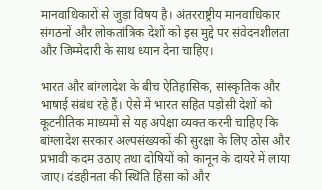मानवाधिकारों से जुड़ा विषय है। अंतरराष्ट्रीय मानवाधिकार संगठनों और लोकतांत्रिक देशों को इस मुद्दे पर संवेदनशीलता और जिम्मेदारी के साथ ध्यान देना चाहिए।

भारत और बांग्लादेश के बीच ऐतिहासिक, सांस्कृतिक और भाषाई संबंध रहे हैं। ऐसे में भारत सहित पड़ोसी देशों को कूटनीतिक माध्यमों से यह अपेक्षा व्यक्त करनी चाहिए कि बांग्लादेश सरकार अल्पसंख्यकों की सुरक्षा के लिए ठोस और प्रभावी कदम उठाए तथा दोषियों को कानून के दायरे में लाया जाए। दंडहीनता की स्थिति हिंसा को और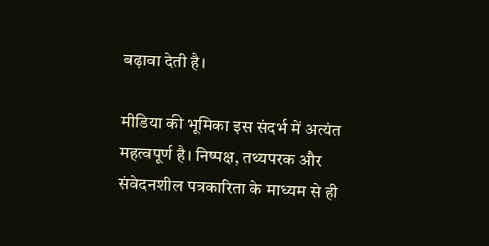बढ़ावा देती है।

मीडिया की भूमिका इस संदर्भ में अत्यंत महत्वपूर्ण है। निष्पक्ष, तथ्यपरक और संवेदनशील पत्रकारिता के माध्यम से ही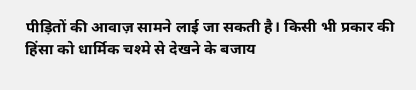पीड़ितों की आवाज़ सामने लाई जा सकती है। किसी भी प्रकार की हिंसा को धार्मिक चश्मे से देखने के बजाय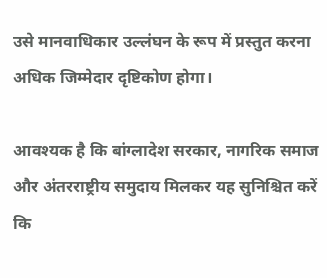उसे मानवाधिकार उल्लंघन के रूप में प्रस्तुत करना अधिक जिम्मेदार दृष्टिकोण होगा।

आवश्यक है कि बांग्लादेश सरकार, नागरिक समाज और अंतरराष्ट्रीय समुदाय मिलकर यह सुनिश्चित करें कि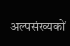अल्पसंख्यकों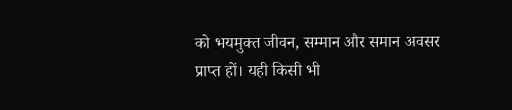को भयमुक्त जीवन, सम्मान और समान अवसर प्राप्त हों। यही किसी भी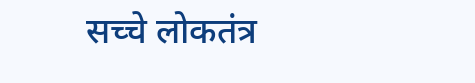सच्चे लोकतंत्र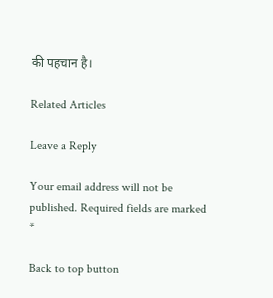की पहचान है।

Related Articles

Leave a Reply

Your email address will not be published. Required fields are marked *

Back to top button